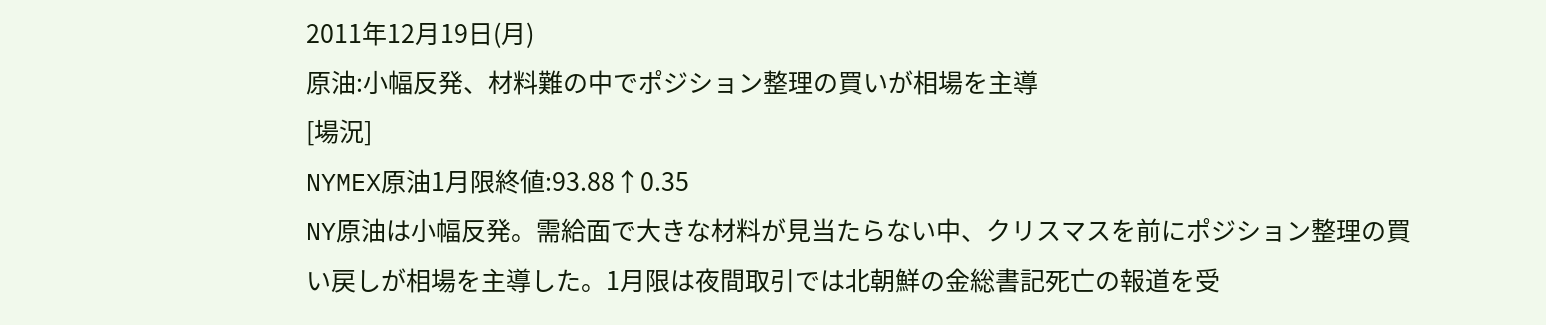2011年12月19日(月)
原油:小幅反発、材料難の中でポジション整理の買いが相場を主導
[場況]
NYMEX原油1月限終値:93.88↑0.35
NY原油は小幅反発。需給面で大きな材料が見当たらない中、クリスマスを前にポジション整理の買い戻しが相場を主導した。1月限は夜間取引では北朝鮮の金総書記死亡の報道を受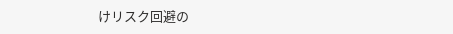けリスク回避の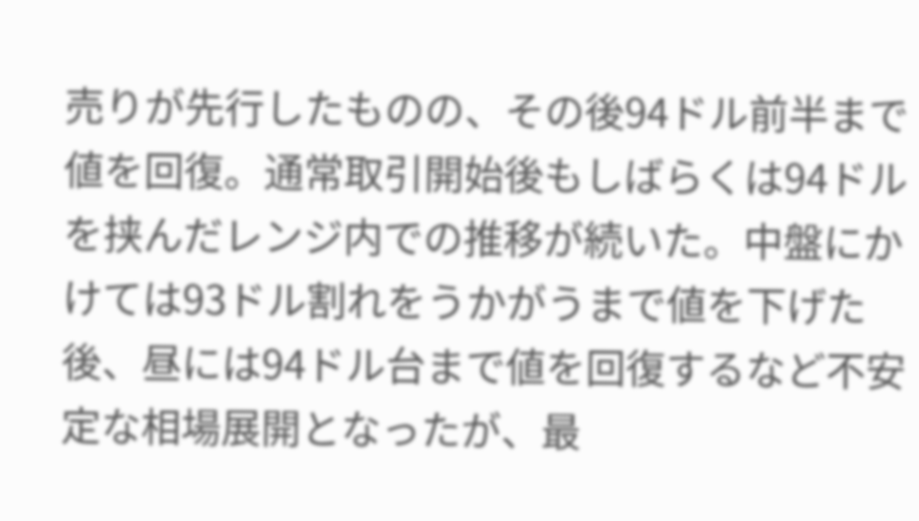売りが先行したものの、その後94ドル前半まで値を回復。通常取引開始後もしばらくは94ドルを挟んだレンジ内での推移が続いた。中盤にかけては93ドル割れをうかがうまで値を下げた後、昼には94ドル台まで値を回復するなど不安定な相場展開となったが、最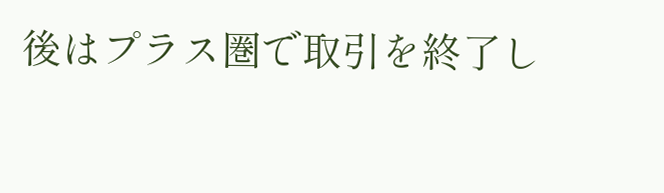後はプラス圏で取引を終了し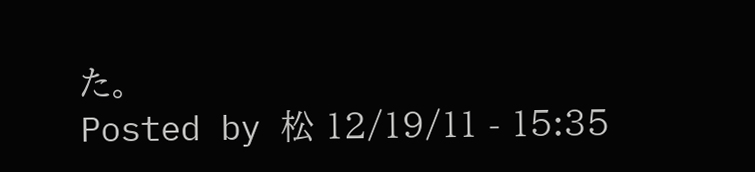た。
Posted by 松 12/19/11 - 15:35